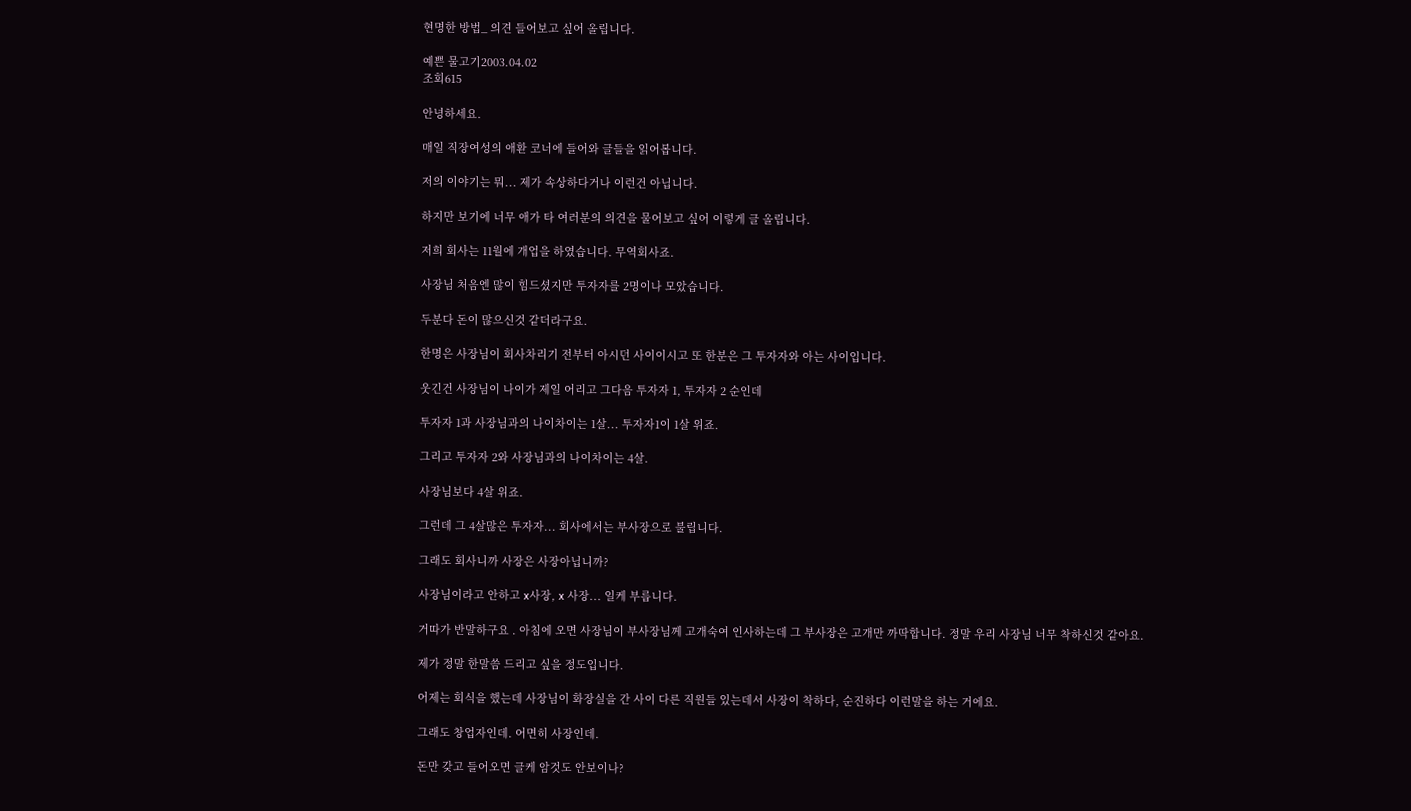현명한 방법_ 의견 들어보고 싶어 올립니다.

예쁜 물고기2003.04.02
조회615

안녕하세요.

매일 직장여성의 애환 코너에 들어와 글들을 읽어봅니다.

저의 이야기는 뭐... 제가 속상하다거나 이런건 아닙니다.

하지만 보기에 너무 애가 타 여러분의 의견을 물어보고 싶어 이렇게 글 올립니다.

저희 회사는 11월에 개업을 하였습니다. 무역회사죠.

사장님 처음엔 많이 힘드셨지만 투자자를 2명이나 모았습니다.

두분다 돈이 많으신것 같더라구요.

한명은 사장님이 회사차리기 전부터 아시던 사이이시고 또 한분은 그 투자자와 아는 사이입니다.

웃긴건 사장님이 나이가 제일 어리고 그다음 투자자 1, 투자자 2 순인데

투자자 1과 사장님과의 나이차이는 1살... 투자자1이 1살 위죠.

그리고 투자자 2와 사장님과의 나이차이는 4살.

사장님보다 4살 위죠.

그런데 그 4살많은 투자자... 회사에서는 부사장으로 불립니다.

그래도 회사니까 사장은 사장아닙니까?

사장님이라고 안하고 x사장, x 사장... 일케 부릅니다.

거따가 반말하구요 . 아침에 오면 사장님이 부사장님께 고개숙여 인사하는데 그 부사장은 고개만 까딱합니다. 정말 우리 사장님 너무 착하신것 같아요.

제가 정말 한말씀 드리고 싶을 정도입니다.

어제는 회식을 했는데 사장님이 화장실을 간 사이 다른 직원들 있는데서 사장이 착하다, 순진하다 이런말을 하는 거에요.

그래도 창업자인데. 어면히 사장인데.

돈만 갖고 들어오면 글케 암것도 안보이나?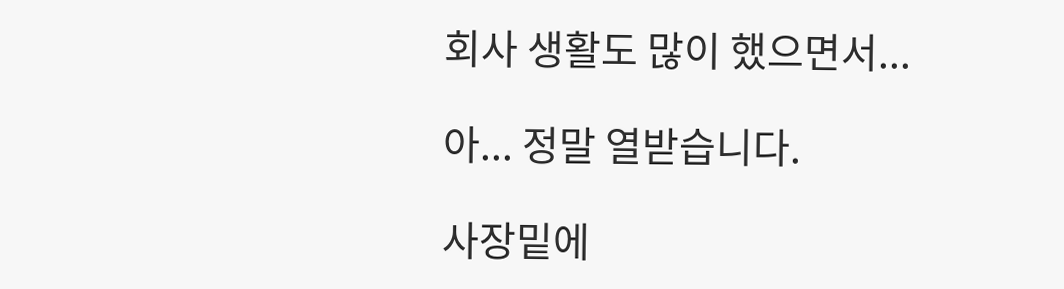회사 생활도 많이 했으면서...

아... 정말 열받습니다.

사장밑에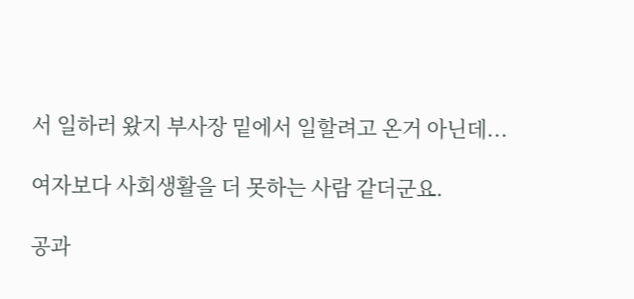서 일하러 왔지 부사장 밑에서 일할려고 온거 아닌데...

여자보다 사회생활을 더 못하는 사람 같더군요.

공과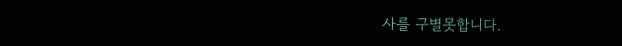사를 구별못합니다.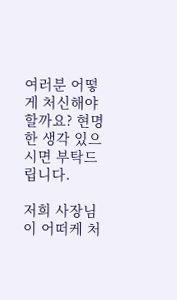여러분 어떻게 처신해야 할까요? 현명한 생각 있으시면 부탁드립니다.

저희 사장님이 어떠케 처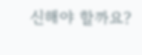신해야 할까요?